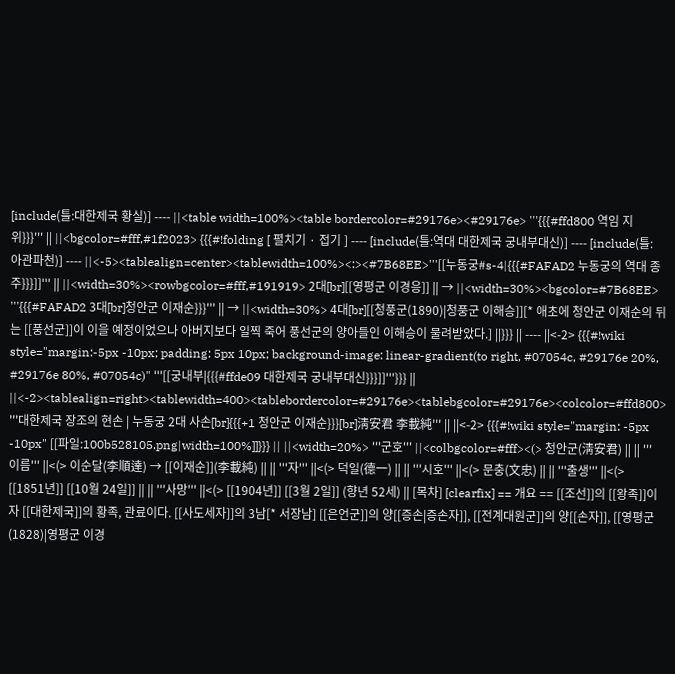[include(틀:대한제국 황실)] ---- ||<table width=100%><table bordercolor=#29176e><#29176e> '''{{{#ffd800 역임 지위}}}''' || ||<bgcolor=#fff,#1f2023> {{{#!folding [ 펼치기 · 접기 ] ---- [include(틀:역대 대한제국 궁내부대신)] ---- [include(틀:아관파천)] ---- ||<-5><tablealign=center><tablewidth=100%><:><#7B68EE>'''[[누동궁#s-4|{{{#FAFAD2 누동궁의 역대 종주}}}]]''' || ||<width=30%><rowbgcolor=#fff,#191919> 2대[br][[영평군 이경응]] || → ||<width=30%><bgcolor=#7B68EE> '''{{{#FAFAD2 3대[br]청안군 이재순}}}''' || → ||<width=30%> 4대[br][[청풍군(1890)|청풍군 이해승]][* 애초에 청안군 이재순의 뒤는 [[풍선군]]이 이을 예정이었으나 아버지보다 일찍 죽어 풍선군의 양아들인 이해승이 물려받았다.] ||}}} || ---- ||<-2> {{{#!wiki style="margin:-5px -10px; padding: 5px 10px; background-image: linear-gradient(to right, #07054c, #29176e 20%, #29176e 80%, #07054c)" '''[[궁내부|{{{#ffde09 대한제국 궁내부대신}}}]]'''}}} || ||<-2><tablealign=right><tablewidth=400><tablebordercolor=#29176e><tablebgcolor=#29176e><colcolor=#ffd800> '''대한제국 장조의 현손 | 누동궁 2대 사손[br]{{{+1 청안군 이재순}}}[br]淸安君 李載純''' || ||<-2> {{{#!wiki style="margin: -5px -10px" [[파일:100b528105.png|width=100%]]}}} || ||<width=20%> '''군호''' ||<colbgcolor=#fff><(> 청안군(淸安君) || || '''이름''' ||<(> 이순달(李順達) → [[이재순]](李載純) || || '''자''' ||<(> 덕일(德一) || || '''시호''' ||<(> 문충(文忠) || || '''출생''' ||<(> [[1851년]] [[10월 24일]] || || '''사망''' ||<(> [[1904년]] [[3월 2일]] (향년 52세) || [목차] [clearfix] == 개요 == [[조선]]의 [[왕족]]이자 [[대한제국]]의 황족, 관료이다. [[사도세자]]의 3남[* 서장남] [[은언군]]의 양[[증손|증손자]], [[전계대원군]]의 양[[손자]], [[영평군(1828)|영평군 이경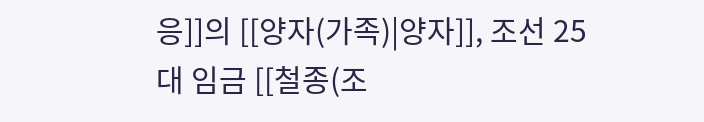응]]의 [[양자(가족)|양자]], 조선 25대 임금 [[철종(조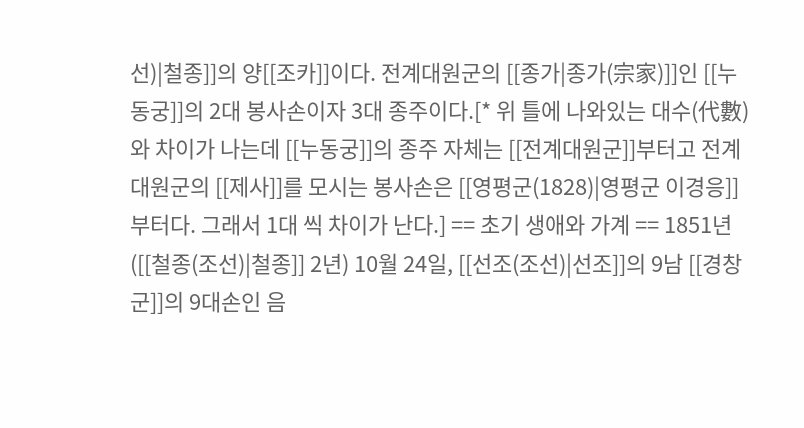선)|철종]]의 양[[조카]]이다. 전계대원군의 [[종가|종가(宗家)]]인 [[누동궁]]의 2대 봉사손이자 3대 종주이다.[* 위 틀에 나와있는 대수(代數)와 차이가 나는데 [[누동궁]]의 종주 자체는 [[전계대원군]]부터고 전계대원군의 [[제사]]를 모시는 봉사손은 [[영평군(1828)|영평군 이경응]]부터다. 그래서 1대 씩 차이가 난다.] == 초기 생애와 가계 == 1851년([[철종(조선)|철종]] 2년) 10월 24일, [[선조(조선)|선조]]의 9남 [[경창군]]의 9대손인 음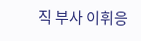직 부사 이휘응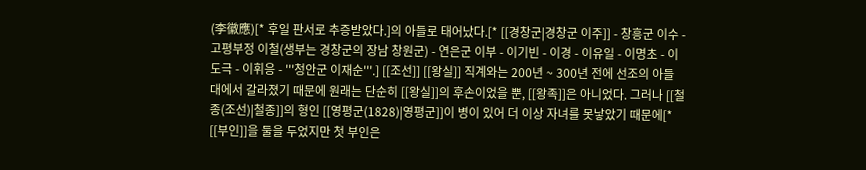(李徽應)[* 후일 판서로 추증받았다.]의 아들로 태어났다.[* [[경창군|경창군 이주]] - 창흥군 이수 - 고평부정 이철(생부는 경창군의 장남 창원군) - 연은군 이부 - 이기빈 - 이경 - 이유일 - 이명초 - 이도극 - 이휘응 - '''청안군 이재순'''.] [[조선]] [[왕실]] 직계와는 200년 ~ 300년 전에 선조의 아들 대에서 갈라졌기 때문에 원래는 단순히 [[왕실]]의 후손이었을 뿐, [[왕족]]은 아니었다. 그러나 [[철종(조선)|철종]]의 형인 [[영평군(1828)|영평군]]이 병이 있어 더 이상 자녀를 못낳았기 때문에[* [[부인]]을 둘을 두었지만 첫 부인은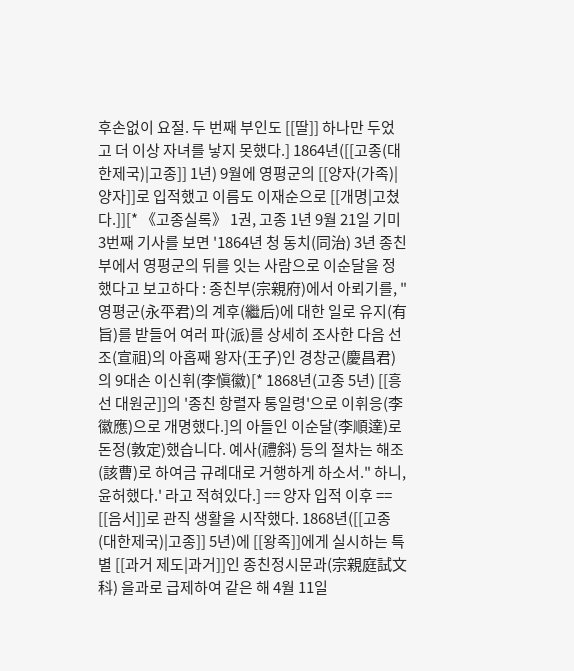후손없이 요절. 두 번째 부인도 [[딸]] 하나만 두었고 더 이상 자녀를 낳지 못했다.] 1864년([[고종(대한제국)|고종]] 1년) 9월에 영평군의 [[양자(가족)|양자]]로 입적했고 이름도 이재순으로 [[개명|고쳤다.]][* 《고종실록》 1권, 고종 1년 9월 21일 기미 3번째 기사를 보면 '1864년 청 동치(同治) 3년 종친부에서 영평군의 뒤를 잇는 사람으로 이순달을 정했다고 보고하다 : 종친부(宗親府)에서 아뢰기를, "영평군(永平君)의 계후(繼后)에 대한 일로 유지(有旨)를 받들어 여러 파(派)를 상세히 조사한 다음 선조(宣祖)의 아홉째 왕자(王子)인 경창군(慶昌君)의 9대손 이신휘(李愼徽)[* 1868년(고종 5년) [[흥선 대원군]]의 '종친 항렬자 통일령'으로 이휘응(李徽應)으로 개명했다.]의 아들인 이순달(李順達)로 돈정(敦定)했습니다. 예사(禮斜) 등의 절차는 해조(該曹)로 하여금 규례대로 거행하게 하소서." 하니, 윤허했다.' 라고 적혀있다.] == 양자 입적 이후 == [[음서]]로 관직 생활을 시작했다. 1868년([[고종(대한제국)|고종]] 5년)에 [[왕족]]에게 실시하는 특별 [[과거 제도|과거]]인 종친정시문과(宗親庭試文科) 을과로 급제하여 같은 해 4월 11일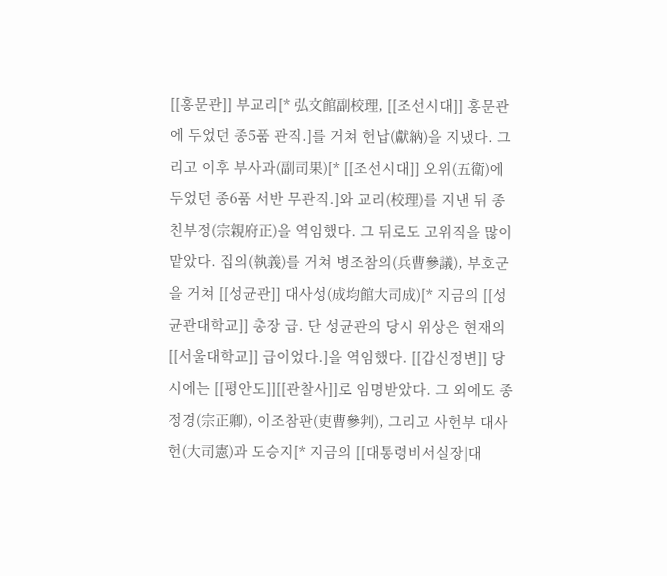[[홍문관]] 부교리[* 弘文館副校理, [[조선시대]] 홍문관에 두었던 종5품 관직.]를 거쳐 헌납(獻納)을 지냈다. 그리고 이후 부사과(副司果)[* [[조선시대]] 오위(五衛)에 두었던 종6품 서반 무관직.]와 교리(校理)를 지낸 뒤 종친부정(宗親府正)을 역임했다. 그 뒤로도 고위직을 많이 맡았다. 집의(執義)를 거쳐 병조참의(兵曹參議), 부호군을 거쳐 [[성균관]] 대사성(成均館大司成)[* 지금의 [[성균관대학교]] 총장 급. 단 성균관의 당시 위상은 현재의 [[서울대학교]] 급이었다.]을 역임했다. [[갑신정변]] 당시에는 [[평안도]][[관찰사]]로 임명받았다. 그 외에도 종정경(宗正卿), 이조참판(吏曹參判), 그리고 사헌부 대사헌(大司憲)과 도승지[* 지금의 [[대통령비서실장|대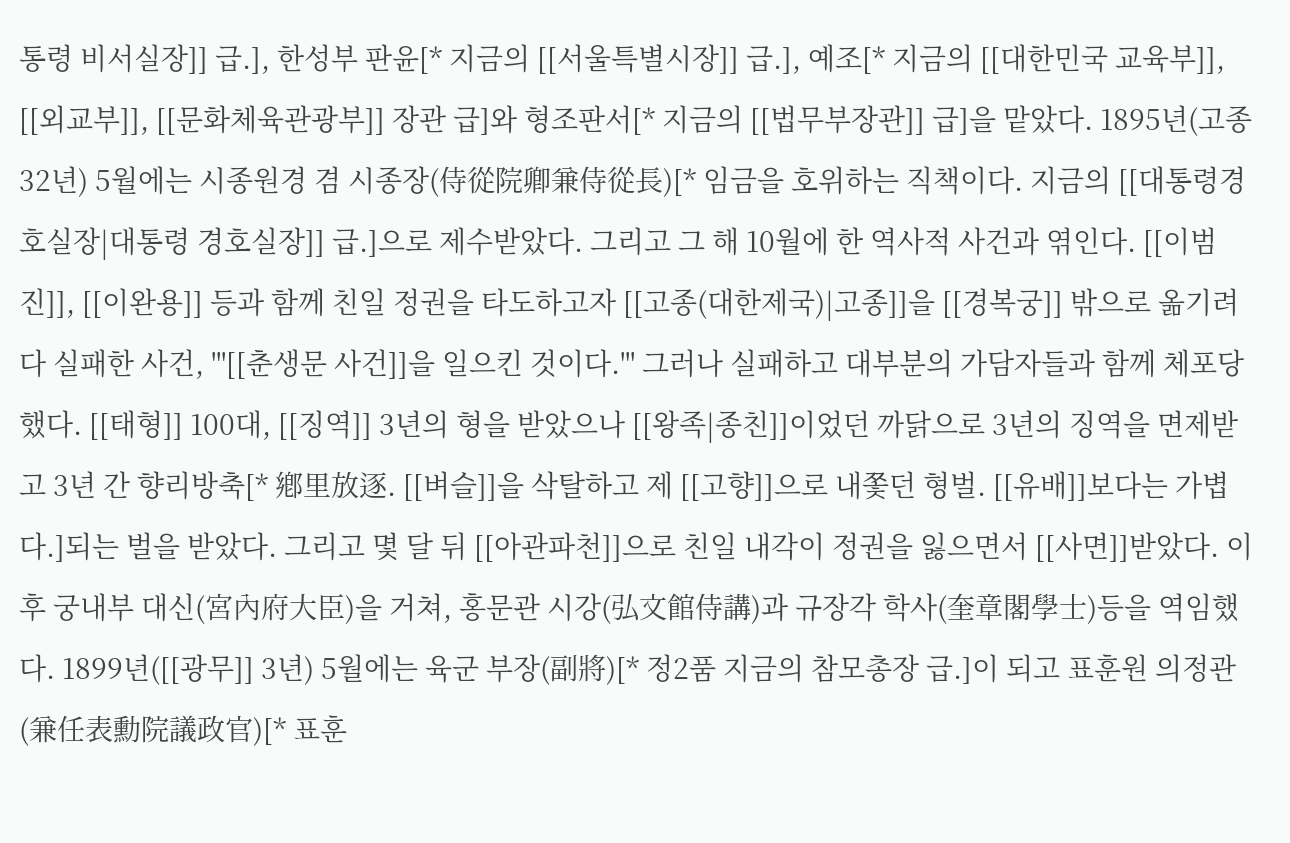통령 비서실장]] 급.], 한성부 판윤[* 지금의 [[서울특별시장]] 급.], 예조[* 지금의 [[대한민국 교육부]], [[외교부]], [[문화체육관광부]] 장관 급]와 형조판서[* 지금의 [[법무부장관]] 급]을 맡았다. 1895년(고종 32년) 5월에는 시종원경 겸 시종장(侍從院卿兼侍從長)[* 임금을 호위하는 직책이다. 지금의 [[대통령경호실장|대통령 경호실장]] 급.]으로 제수받았다. 그리고 그 해 10월에 한 역사적 사건과 엮인다. [[이범진]], [[이완용]] 등과 함께 친일 정권을 타도하고자 [[고종(대한제국)|고종]]을 [[경복궁]] 밖으로 옮기려다 실패한 사건, '''[[춘생문 사건]]을 일으킨 것이다.''' 그러나 실패하고 대부분의 가담자들과 함께 체포당했다. [[태형]] 100대, [[징역]] 3년의 형을 받았으나 [[왕족|종친]]이었던 까닭으로 3년의 징역을 면제받고 3년 간 향리방축[* 鄕里放逐. [[벼슬]]을 삭탈하고 제 [[고향]]으로 내쫓던 형벌. [[유배]]보다는 가볍다.]되는 벌을 받았다. 그리고 몇 달 뒤 [[아관파천]]으로 친일 내각이 정권을 잃으면서 [[사면]]받았다. 이후 궁내부 대신(宮內府大臣)을 거쳐, 홍문관 시강(弘文館侍講)과 규장각 학사(奎章閣學士)등을 역임했다. 1899년([[광무]] 3년) 5월에는 육군 부장(副將)[* 정2품 지금의 참모총장 급.]이 되고 표훈원 의정관(兼任表勳院議政官)[* 표훈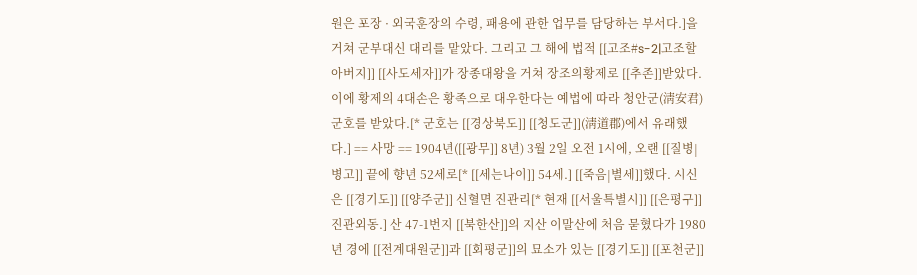원은 포장 · 외국훈장의 수령, 패용에 관한 업무를 담당하는 부서다.]을 거쳐 군부대신 대리를 맡았다. 그리고 그 해에 법적 [[고조#s-2|고조할아버지]] [[사도세자]]가 장종대왕을 거쳐 장조의황제로 [[추존]]받았다. 이에 황제의 4대손은 황족으로 대우한다는 예법에 따라 청안군(淸安君) 군호를 받았다.[* 군호는 [[경상북도]] [[청도군]](淸道郡)에서 유래했다.] == 사망 == 1904년([[광무]] 8년) 3월 2일 오전 1시에, 오랜 [[질병|병고]] 끝에 향년 52세로[* [[세는나이]] 54세.] [[죽음|별세]]했다. 시신은 [[경기도]] [[양주군]] 신혈면 진관리[* 현재 [[서울특별시]] [[은평구]] 진관외동.] 산 47-1번지 [[북한산]]의 지산 이말산에 처음 묻혔다가 1980년 경에 [[전계대원군]]과 [[회평군]]의 묘소가 있는 [[경기도]] [[포천군]]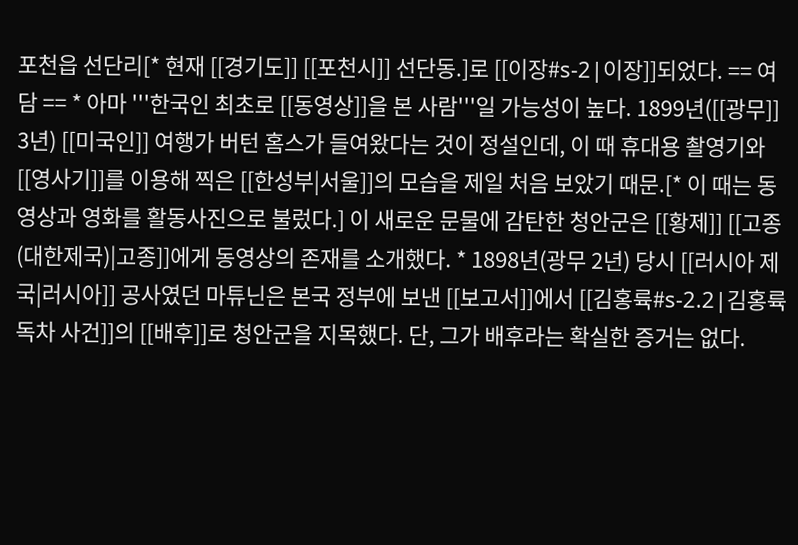포천읍 선단리[* 현재 [[경기도]] [[포천시]] 선단동.]로 [[이장#s-2|이장]]되었다. == 여담 == * 아마 '''한국인 최초로 [[동영상]]을 본 사람'''일 가능성이 높다. 1899년([[광무]] 3년) [[미국인]] 여행가 버턴 홈스가 들여왔다는 것이 정설인데, 이 때 휴대용 촬영기와 [[영사기]]를 이용해 찍은 [[한성부|서울]]의 모습을 제일 처음 보았기 때문.[* 이 때는 동영상과 영화를 활동사진으로 불렀다.] 이 새로운 문물에 감탄한 청안군은 [[황제]] [[고종(대한제국)|고종]]에게 동영상의 존재를 소개했다. * 1898년(광무 2년) 당시 [[러시아 제국|러시아]] 공사였던 마튜닌은 본국 정부에 보낸 [[보고서]]에서 [[김홍륙#s-2.2|김홍륙 독차 사건]]의 [[배후]]로 청안군을 지목했다. 단, 그가 배후라는 확실한 증거는 없다.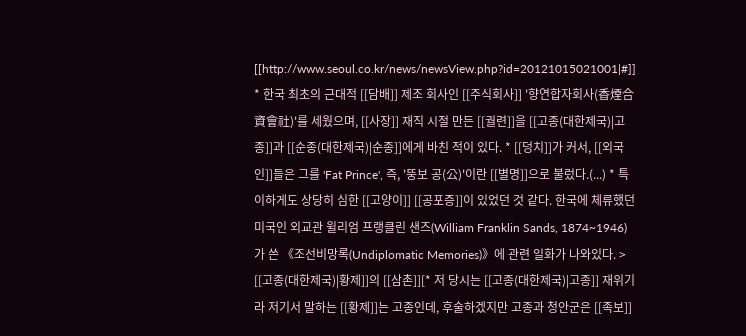[[http://www.seoul.co.kr/news/newsView.php?id=20121015021001|#]] * 한국 최초의 근대적 [[담배]] 제조 회사인 [[주식회사]] '향연합자회사(香煙合資會社)'를 세웠으며, [[사장]] 재직 시절 만든 [[궐련]]을 [[고종(대한제국)|고종]]과 [[순종(대한제국)|순종]]에게 바친 적이 있다. * [[덩치]]가 커서, [[외국인]]들은 그를 'Fat Prince', 즉, '뚱보 공(公)'이란 [[별명]]으로 불렀다.(...) * 특이하게도 상당히 심한 [[고양이]] [[공포증]]이 있었던 것 같다. 한국에 체류했던 미국인 외교관 윌리엄 프랭클린 샌즈(William Franklin Sands, 1874~1946)가 쓴 《조선비망록(Undiplomatic Memories)》에 관련 일화가 나와있다. > [[고종(대한제국)|황제]]의 [[삼촌]][* 저 당시는 [[고종(대한제국)|고종]] 재위기라 저기서 말하는 [[황제]]는 고종인데, 후술하겠지만 고종과 청안군은 [[족보]]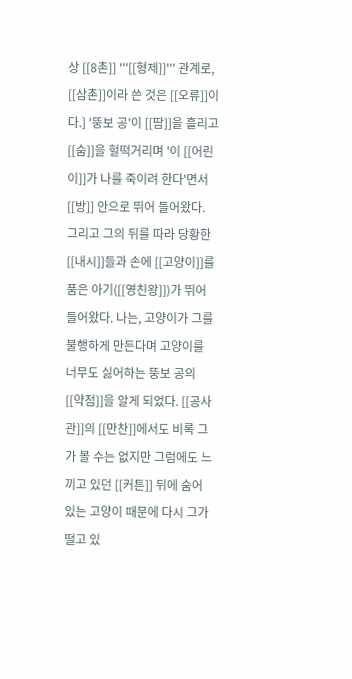상 [[8촌]] '''[[형제]]''' 관계로, [[삼촌]]이라 쓴 것은 [[오류]]이다.] '뚱보 공'이 [[땀]]을 흘리고 [[숨]]을 헐떡거리며 '이 [[어린이]]가 나를 죽이려 한다'면서 [[방]] 안으로 뛰어 들어왔다. 그리고 그의 뒤를 따라 당황한 [[내시]]들과 손에 [[고양이]]를 품은 아기([[영친왕]])가 뛰어 들어왔다. 나는, 고양이가 그를 불행하게 만든다며 고양이를 너무도 싫어하는 뚱보 공의 [[약점]]을 알게 되었다. [[공사관]]의 [[만찬]]에서도 비록 그가 볼 수는 없지만 그럼에도 느끼고 있던 [[커튼]] 뒤에 숨어 있는 고양이 때문에 다시 그가 떨고 있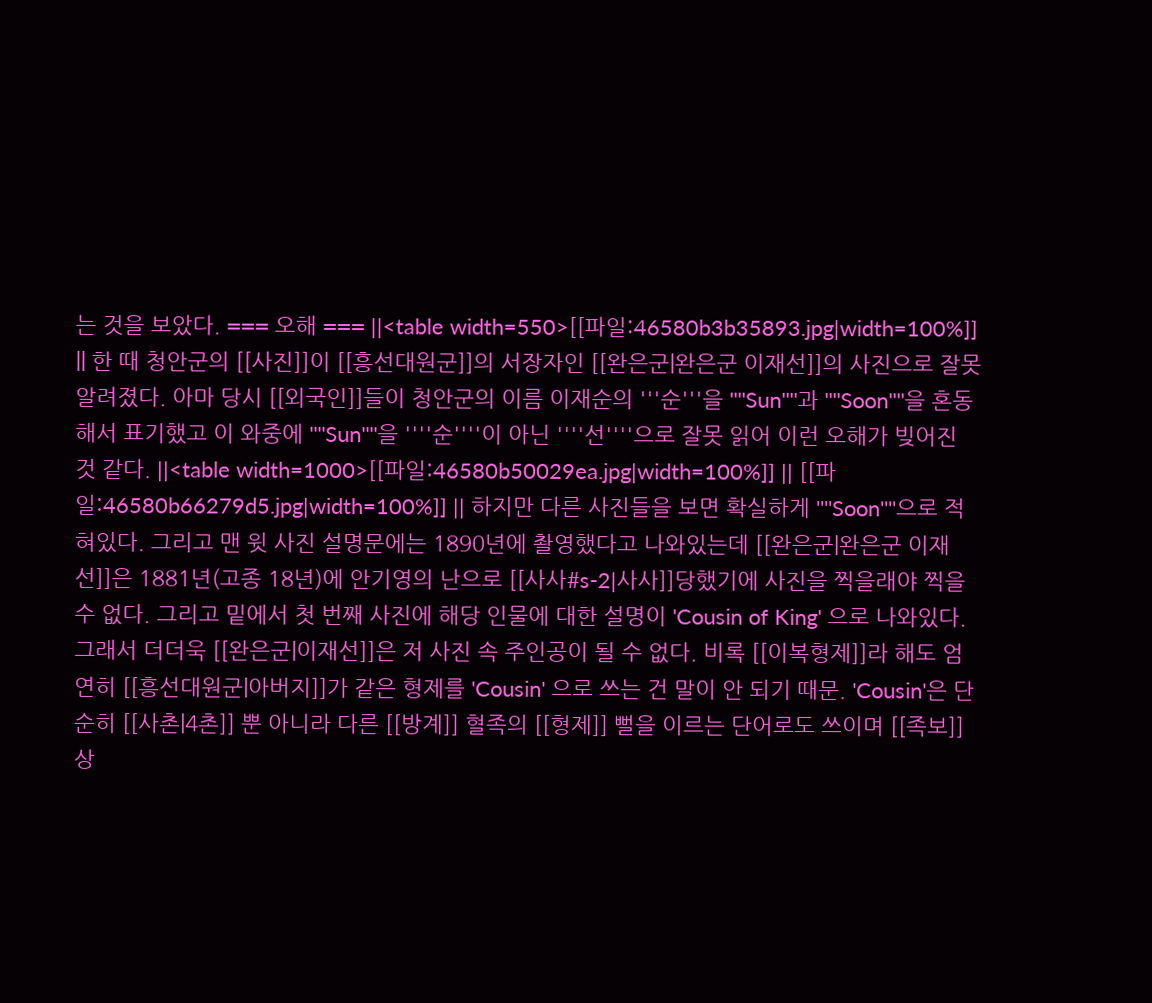는 것을 보았다. === 오해 === ||<table width=550>[[파일:46580b3b35893.jpg|width=100%]] || 한 때 청안군의 [[사진]]이 [[흥선대원군]]의 서장자인 [[완은군|완은군 이재선]]의 사진으로 잘못 알려졌다. 아마 당시 [[외국인]]들이 청안군의 이름 이재순의 '''순'''을 ''''Sun''''과 ''''Soon''''을 혼동해서 표기했고 이 와중에 ''''Sun''''을 ''''순''''이 아닌 ''''선''''으로 잘못 읽어 이런 오해가 빚어진 것 같다. ||<table width=1000>[[파일:46580b50029ea.jpg|width=100%]] || [[파일:46580b66279d5.jpg|width=100%]] || 하지만 다른 사진들을 보면 확실하게 ''''Soon''''으로 적혀있다. 그리고 맨 윗 사진 설명문에는 1890년에 촬영했다고 나와있는데 [[완은군|완은군 이재선]]은 1881년(고종 18년)에 안기영의 난으로 [[사사#s-2|사사]]당했기에 사진을 찍을래야 찍을 수 없다. 그리고 밑에서 첫 번째 사진에 해당 인물에 대한 설명이 'Cousin of King' 으로 나와있다. 그래서 더더욱 [[완은군|이재선]]은 저 사진 속 주인공이 될 수 없다. 비록 [[이복형제]]라 해도 엄연히 [[흥선대원군|아버지]]가 같은 형제를 'Cousin' 으로 쓰는 건 말이 안 되기 때문. 'Cousin'은 단순히 [[사촌|4촌]] 뿐 아니라 다른 [[방계]] 혈족의 [[형제]] 뻘을 이르는 단어로도 쓰이며 [[족보]] 상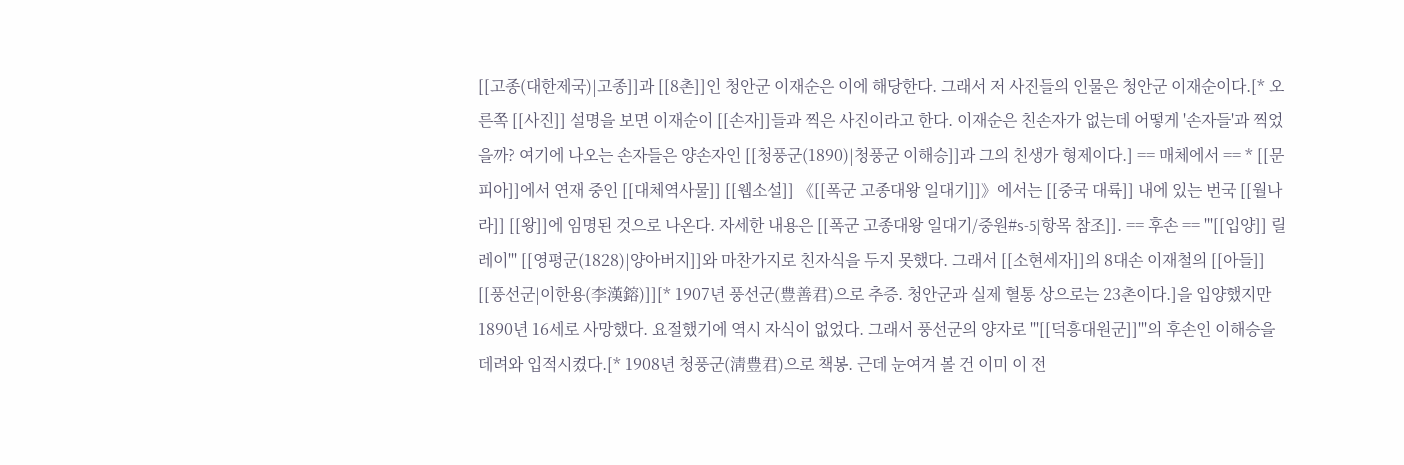[[고종(대한제국)|고종]]과 [[8촌]]인 청안군 이재순은 이에 해당한다. 그래서 저 사진들의 인물은 청안군 이재순이다.[* 오른쪽 [[사진]] 설명을 보면 이재순이 [[손자]]들과 찍은 사진이라고 한다. 이재순은 친손자가 없는데 어떻게 '손자들'과 찍었을까? 여기에 나오는 손자들은 양손자인 [[청풍군(1890)|청풍군 이해승]]과 그의 친생가 형제이다.] == 매체에서 == * [[문피아]]에서 연재 중인 [[대체역사물]] [[웹소설]] 《[[폭군 고종대왕 일대기]]》에서는 [[중국 대륙]] 내에 있는 번국 [[월나라]] [[왕]]에 임명된 것으로 나온다. 자세한 내용은 [[폭군 고종대왕 일대기/중원#s-5|항목 참조]]. == 후손 == '''[[입양]] 릴레이''' [[영평군(1828)|양아버지]]와 마찬가지로 친자식을 두지 못했다. 그래서 [[소현세자]]의 8대손 이재철의 [[아들]] [[풍선군|이한용(李漢鎔)]][* 1907년 풍선군(豊善君)으로 추증. 청안군과 실제 혈통 상으로는 23촌이다.]을 입양했지만 1890년 16세로 사망했다. 요절했기에 역시 자식이 없었다. 그래서 풍선군의 양자로 '''[[덕흥대원군]]'''의 후손인 이해승을 데려와 입적시켰다.[* 1908년 청풍군(淸豊君)으로 책봉. 근데 눈여겨 볼 건 이미 이 전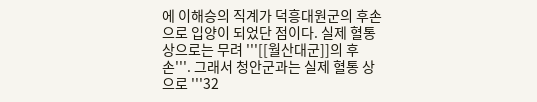에 이해승의 직계가 덕흥대원군의 후손으로 입양이 되었단 점이다. 실제 혈통 상으로는 무려 '''[[월산대군]]의 후손'''. 그래서 청안군과는 실제 혈통 상으로 '''32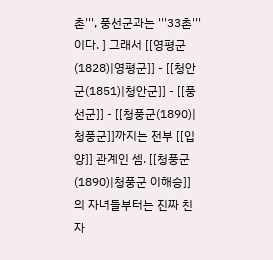촌''', 풍선군과는 '''33촌'''이다. ] 그래서 [[영평군(1828)|영평군]] - [[청안군(1851)|청안군]] - [[풍선군]] - [[청풍군(1890)|청풍군]]까지는 전부 [[입양]] 관계인 셈. [[청풍군(1890)|청풍군 이해승]]의 자녀들부터는 진짜 친자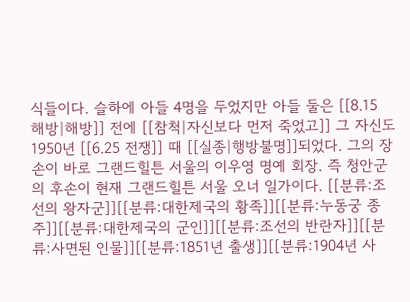식들이다. 슬하에 아들 4명을 두었지만 아들 둘은 [[8.15 해방|해방]] 전에 [[참척|자신보다 먼저 죽었고]] 그 자신도 1950년 [[6.25 전쟁]] 때 [[실종|행방불명]]되었다. 그의 장손이 바로 그랜드힐튼 서울의 이우영 명예 회장. 즉 청안군의 후손이 현재 그랜드힐튼 서울 오너 일가이다. [[분류:조선의 왕자군]][[분류:대한제국의 황족]][[분류:누동궁 종주]][[분류:대한제국의 군인]][[분류:조선의 반란자]][[분류:사면된 인물]][[분류:1851년 출생]][[분류:1904년 사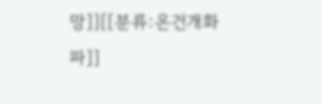망]][[분류:온건개화파]]